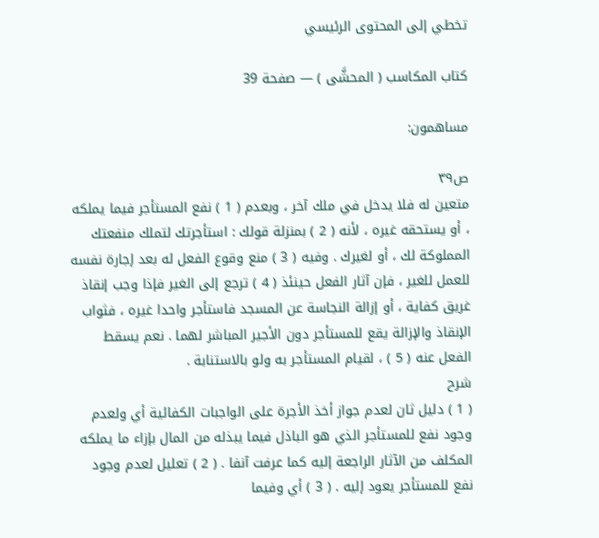تخطي إلى المحتوى الرئيسي

كتاب المكاسب ( المحشَّى ) — صفحة 39

مساهمون:

ص٣٩
متعين له فلا يدخل في ملك آخر ، وبعدم ( 1 ) نفع المستأجر فيما يملكه ، أو يستحقه غيره ، لأنه ( 2 ) بمنزلة قولك : استأجرتك لتملك منفعتك المملوكة لك ، أو لغيرك . وفيه ( 3 ) منع وقوع الفعل له بعد إجارة نفسه للعمل للغير ، فإن آثار الفعل حينئذ ( 4 ) ترجع إلى الغير فإذا وجب إنقاذ غريق كفاية ، أو إزالة النجاسة عن المسجد فاستأجر واحدا غيره ، فثواب الإنقاذ والإزالة يقع للمستأجر دون الأجير المباشر لهما . نعم يسقط الفعل عنه ( 5 ) ، لقيام المستأجر به ولو بالاستنابة .
شرح
( 1 ) دليل ثان لعدم جواز أخذ الأجرة على الواجبات الكفائية أي ولعدم وجود نفع للمستأجر الذي هو الباذل فيما يبذله من المال بإزاء ما يملكه المكلف من الآثار الراجعة إليه كما عرفت آنفا . ( 2 ) تعليل لعدم وجود نفع للمستأجر يعود إليه . ( 3 ) أي وفيما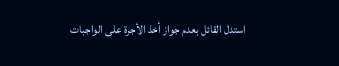استدل القائل بعدم جواز أخذ الأجرة على الواجبات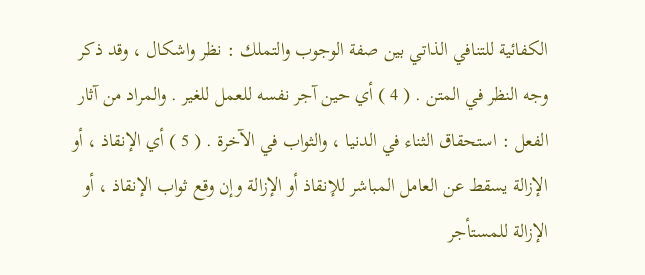الكفائية للتنافي الذاتي بين صفة الوجوب والتملك : نظر واشكال ، وقد ذكر وجه النظر في المتن . ( 4 ) أي حين آجر نفسه للعمل للغير . والمراد من آثار الفعل : استحقاق الثناء في الدنيا ، والثواب في الآخرة . ( 5 ) أي الإنقاذ ، أو الإزالة يسقط عن العامل المباشر للإنقاذ أو الإزالة وإن وقع ثواب الإنقاذ ، أو الإزالة للمستأجر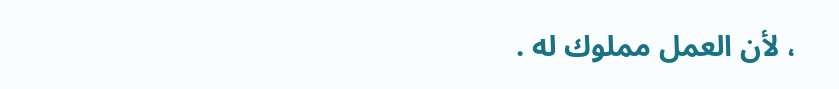، لأن العمل مملوك له .